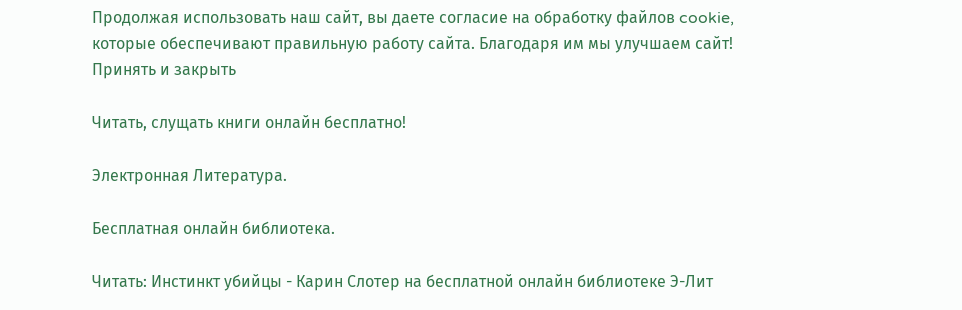Продолжая использовать наш сайт, вы даете согласие на обработку файлов cookie, которые обеспечивают правильную работу сайта. Благодаря им мы улучшаем сайт!
Принять и закрыть

Читать, слущать книги онлайн бесплатно!

Электронная Литература.

Бесплатная онлайн библиотека.

Читать: Инстинкт убийцы - Карин Слотер на бесплатной онлайн библиотеке Э-Лит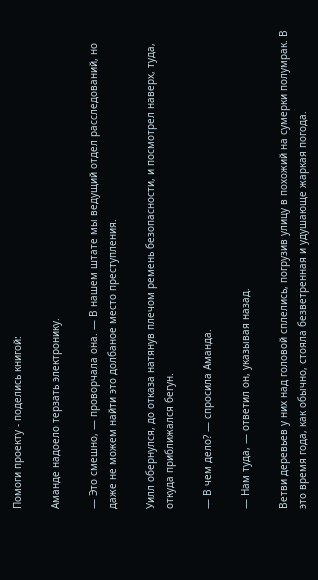Помоги проекту - поделись книгой:

Аманде надоело терзать электронику.

— Это смешно, — проворчала она. — В нашем штате мы ведущий отдел расследований, но даже не можем найти это долбаное место преступления.

Уилл обернулся, до отказа натянув плечом ремень безопасности, и посмотрел наверх, туда, откуда приближался бегун.

— В чем дело? — спросила Аманда.

— Нам туда, — ответил он, указывая назад.

Ветви деревьев у них над головой сплелись, погрузив улицу в похожий на сумерки полумрак. В это время года, как обычно, стояла безветренная и удушающе жаркая погода.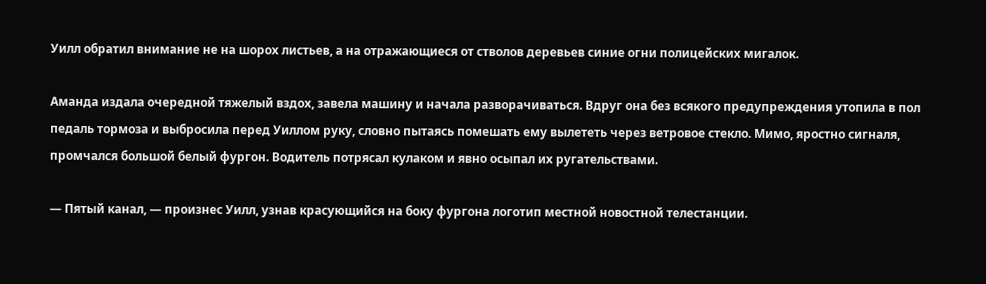Уилл обратил внимание не на шорох листьев, а на отражающиеся от стволов деревьев синие огни полицейских мигалок.

Аманда издала очередной тяжелый вздох, завела машину и начала разворачиваться. Вдруг она без всякого предупреждения утопила в пол педаль тормоза и выбросила перед Уиллом руку, словно пытаясь помешать ему вылететь через ветровое стекло. Мимо, яростно сигналя, промчался большой белый фургон. Водитель потрясал кулаком и явно осыпал их ругательствами.

— Пятый канал, — произнес Уилл, узнав красующийся на боку фургона логотип местной новостной телестанции.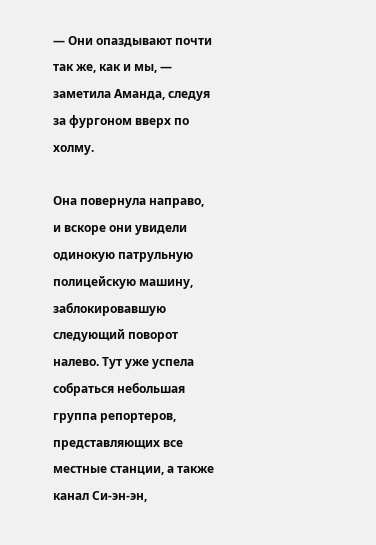— Они опаздывают почти так же, как и мы, — заметила Аманда, следуя за фургоном вверх по холму.

Она повернула направо, и вскоре они увидели одинокую патрульную полицейскую машину, заблокировавшую следующий поворот налево. Тут уже успела собраться небольшая группа репортеров, представляющих все местные станции, а также канал Си-эн-эн,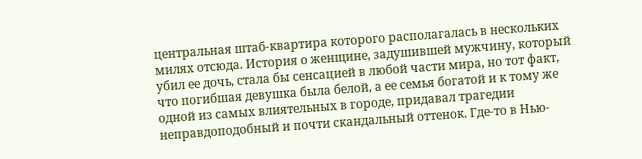центральная штаб-квартира которого располагалась в нескольких милях отсюда. История о женщине, задушившей мужчину, который убил ее дочь, стала бы сенсацией в любой части мира, но тот факт, что погибшая девушка была белой, а ее семья богатой и к тому же одной из самых влиятельных в городе, придавал трагедии неправдоподобный и почти скандальный оттенок. Где-то в Нью-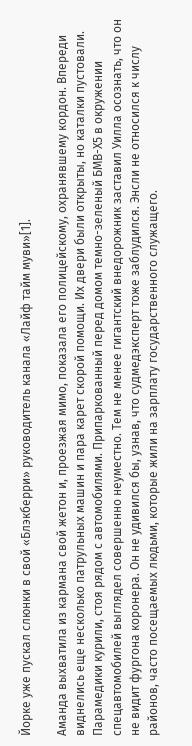Йорке уже пускал слюнки в свой «Блэкберри» руководитель канала «Лайф тайм муви»[1].

Аманда выхватила из кармана свой жетон и, проезжая мимо, показала его полицейскому, охранявшему кордон. Впереди виднелись еще несколько патрульных машин и пара карет скорой помощи. Их двери были открыты, но каталки пустовали. Парамедики курили, стоя рядом с автомобилями. Припаркованный перед домом темно-зеленый БМВ-Х5 в окружении спецавтомобилей выглядел совершенно неуместно. Тем не менее гигантский внедорожник заставил Уилла осознать, что он не видит фургона коронера. Он не удивился бы, узнав, что судмедэксперт тоже заблудился. Энсли не относился к числу районов, часто посещаемых людьми, которые жили на зарплату государственного служащего.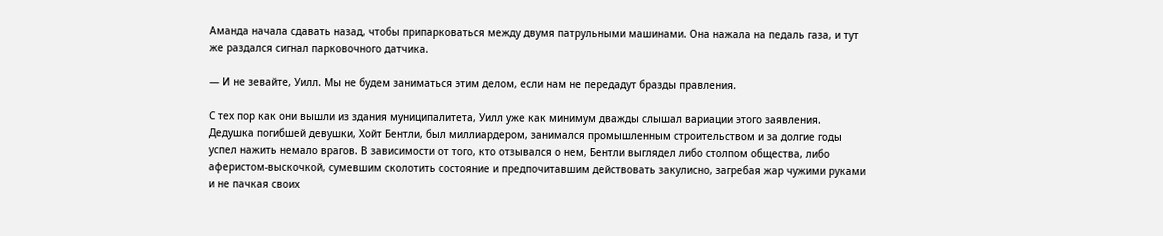Аманда начала сдавать назад, чтобы припарковаться между двумя патрульными машинами. Она нажала на педаль газа, и тут же раздался сигнал парковочного датчика.

— И не зевайте, Уилл. Мы не будем заниматься этим делом, если нам не передадут бразды правления.

С тех пор как они вышли из здания муниципалитета, Уилл уже как минимум дважды слышал вариации этого заявления. Дедушка погибшей девушки, Хойт Бентли, был миллиардером, занимался промышленным строительством и за долгие годы успел нажить немало врагов. В зависимости от того, кто отзывался о нем, Бентли выглядел либо столпом общества, либо аферистом-выскочкой, сумевшим сколотить состояние и предпочитавшим действовать закулисно, загребая жар чужими руками и не пачкая своих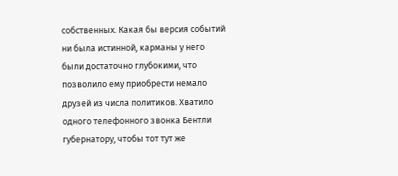собственных. Какая бы версия событий ни была истинной, карманы у него были достаточно глубокими, что позволило ему приобрести немало друзей из числа политиков. Хватило одного телефонного звонка Бентли губернатору, чтобы тот тут же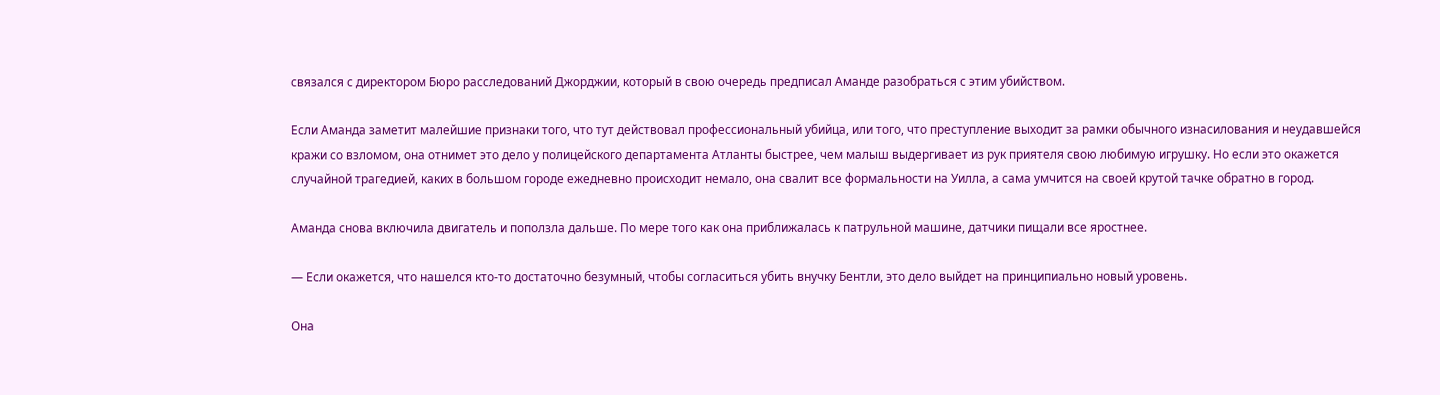связался с директором Бюро расследований Джорджии, который в свою очередь предписал Аманде разобраться с этим убийством.

Если Аманда заметит малейшие признаки того, что тут действовал профессиональный убийца, или того, что преступление выходит за рамки обычного изнасилования и неудавшейся кражи со взломом, она отнимет это дело у полицейского департамента Атланты быстрее, чем малыш выдергивает из рук приятеля свою любимую игрушку. Но если это окажется случайной трагедией, каких в большом городе ежедневно происходит немало, она свалит все формальности на Уилла, а сама умчится на своей крутой тачке обратно в город.

Аманда снова включила двигатель и поползла дальше. По мере того как она приближалась к патрульной машине, датчики пищали все яростнее.

— Если окажется, что нашелся кто-то достаточно безумный, чтобы согласиться убить внучку Бентли, это дело выйдет на принципиально новый уровень.

Она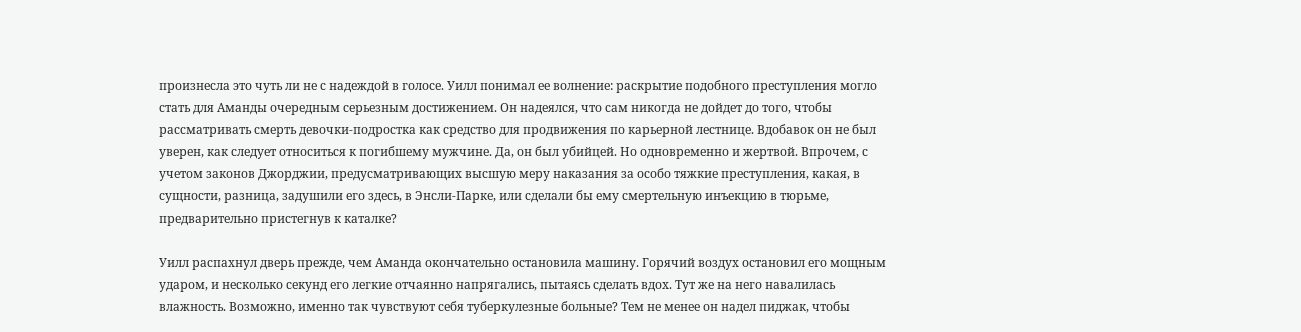произнесла это чуть ли не с надеждой в голосе. Уилл понимал ее волнение: раскрытие подобного преступления могло стать для Аманды очередным серьезным достижением. Он надеялся, что сам никогда не дойдет до того, чтобы рассматривать смерть девочки-подростка как средство для продвижения по карьерной лестнице. Вдобавок он не был уверен, как следует относиться к погибшему мужчине. Да, он был убийцей. Но одновременно и жертвой. Впрочем, с учетом законов Джорджии, предусматривающих высшую меру наказания за особо тяжкие преступления, какая, в сущности, разница, задушили его здесь, в Энсли-Парке, или сделали бы ему смертельную инъекцию в тюрьме, предварительно пристегнув к каталке?

Уилл распахнул дверь прежде, чем Аманда окончательно остановила машину. Горячий воздух остановил его мощным ударом, и несколько секунд его легкие отчаянно напрягались, пытаясь сделать вдох. Тут же на него навалилась влажность. Возможно, именно так чувствуют себя туберкулезные больные? Тем не менее он надел пиджак, чтобы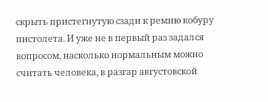скрыть пристегнутую сзади к ремню кобуру пистолета. И уже не в первый раз задался вопросом, насколько нормальным можно считать человека, в разгар августовской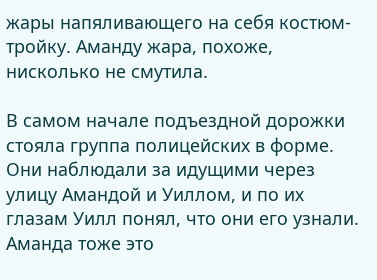жары напяливающего на себя костюм-тройку. Аманду жара, похоже, нисколько не смутила.

В самом начале подъездной дорожки стояла группа полицейских в форме. Они наблюдали за идущими через улицу Амандой и Уиллом, и по их глазам Уилл понял, что они его узнали. Аманда тоже это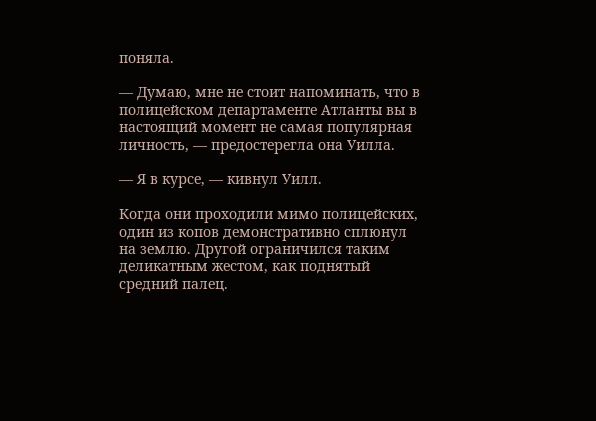поняла.

— Думаю, мне не стоит напоминать, что в полицейском департаменте Атланты вы в настоящий момент не самая популярная личность, — предостерегла она Уилла.

— Я в курсе, — кивнул Уилл.

Когда они проходили мимо полицейских, один из копов демонстративно сплюнул на землю. Другой ограничился таким деликатным жестом, как поднятый средний палец.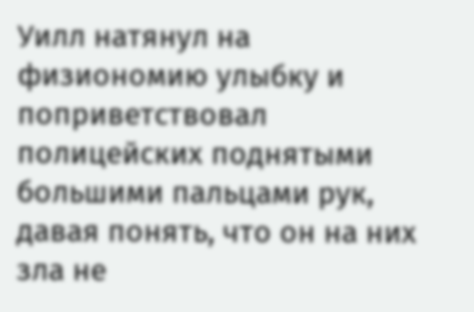Уилл натянул на физиономию улыбку и поприветствовал полицейских поднятыми большими пальцами рук, давая понять, что он на них зла не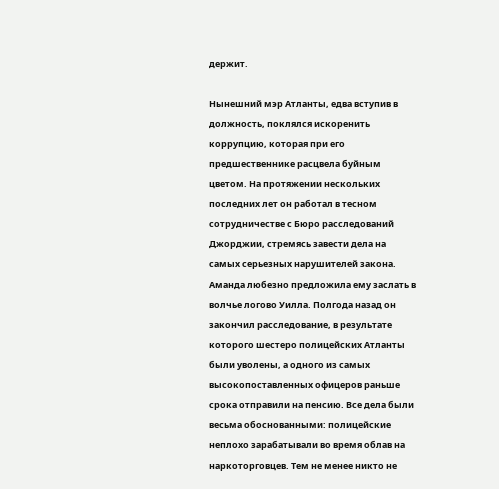держит.

Нынешний мэр Атланты, едва вступив в должность, поклялся искоренить коррупцию, которая при его предшественнике расцвела буйным цветом. На протяжении нескольких последних лет он работал в тесном сотрудничестве с Бюро расследований Джорджии, стремясь завести дела на самых серьезных нарушителей закона. Аманда любезно предложила ему заслать в волчье логово Уилла. Полгода назад он закончил расследование, в результате которого шестеро полицейских Атланты были уволены, а одного из самых высокопоставленных офицеров раньше срока отправили на пенсию. Все дела были весьма обоснованными: полицейские неплохо зарабатывали во время облав на наркоторговцев. Тем не менее никто не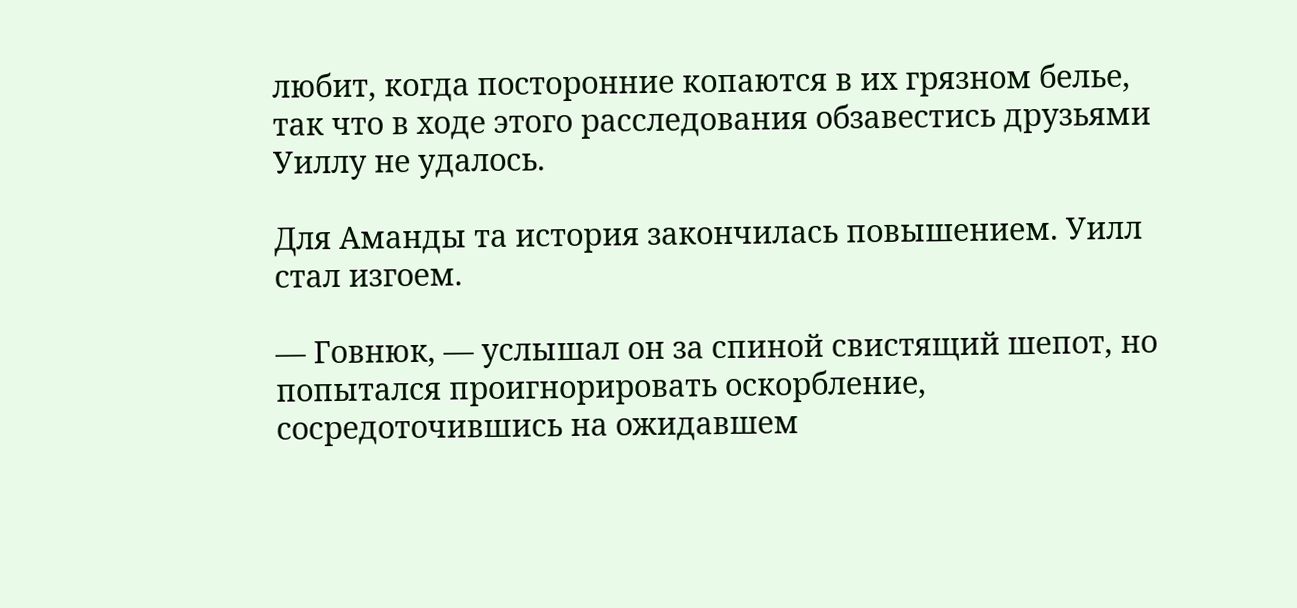любит, когда посторонние копаются в их грязном белье, так что в ходе этого расследования обзавестись друзьями Уиллу не удалось.

Для Аманды та история закончилась повышением. Уилл стал изгоем.

— Говнюк, — услышал он за спиной свистящий шепот, но попытался проигнорировать оскорбление, сосредоточившись на ожидавшем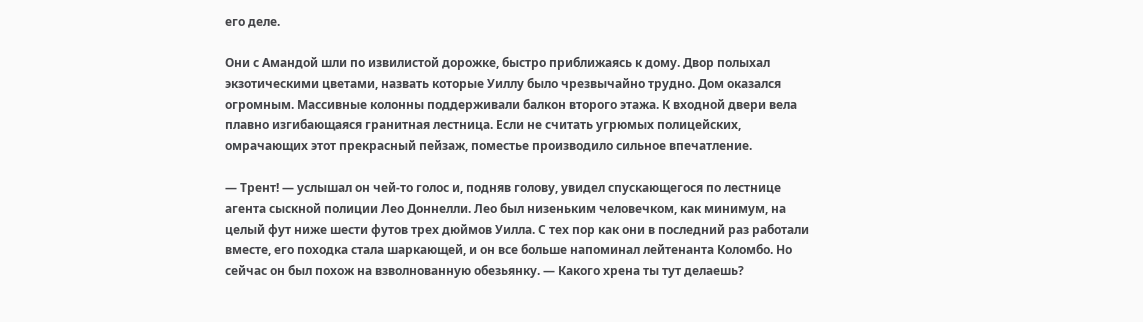его деле.

Они с Амандой шли по извилистой дорожке, быстро приближаясь к дому. Двор полыхал экзотическими цветами, назвать которые Уиллу было чрезвычайно трудно. Дом оказался огромным. Массивные колонны поддерживали балкон второго этажа. К входной двери вела плавно изгибающаяся гранитная лестница. Если не считать угрюмых полицейских, омрачающих этот прекрасный пейзаж, поместье производило сильное впечатление.

— Трент! — услышал он чей-то голос и, подняв голову, увидел спускающегося по лестнице агента сыскной полиции Лео Доннелли. Лео был низеньким человечком, как минимум, на целый фут ниже шести футов трех дюймов Уилла. С тех пор как они в последний раз работали вместе, его походка стала шаркающей, и он все больше напоминал лейтенанта Коломбо. Но сейчас он был похож на взволнованную обезьянку. — Какого хрена ты тут делаешь?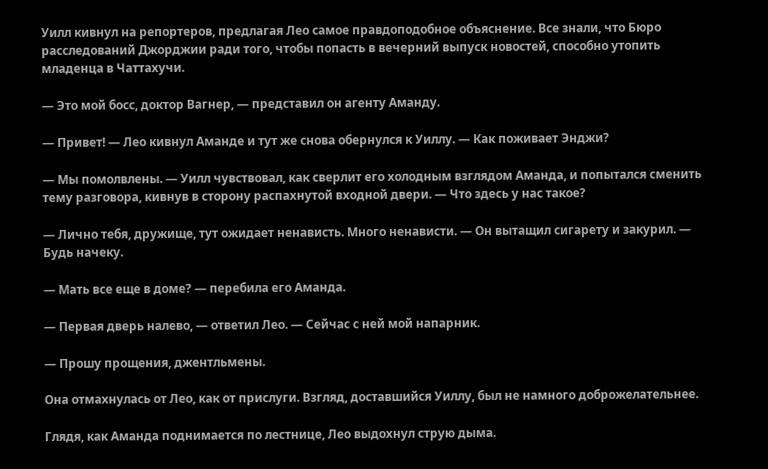Уилл кивнул на репортеров, предлагая Лео самое правдоподобное объяснение. Все знали, что Бюро расследований Джорджии ради того, чтобы попасть в вечерний выпуск новостей, способно утопить младенца в Чаттахучи.

— Это мой босс, доктор Вагнер, — представил он агенту Аманду.

— Привет! — Лео кивнул Аманде и тут же снова обернулся к Уиллу. — Как поживает Энджи?

— Мы помолвлены. — Уилл чувствовал, как сверлит его холодным взглядом Аманда, и попытался сменить тему разговора, кивнув в сторону распахнутой входной двери. — Что здесь у нас такое?

— Лично тебя, дружище, тут ожидает ненависть. Много ненависти. — Он вытащил сигарету и закурил. — Будь начеку.

— Мать все еще в доме? — перебила его Аманда.

— Первая дверь налево, — ответил Лео. — Сейчас с ней мой напарник.

— Прошу прощения, джентльмены.

Она отмахнулась от Лео, как от прислуги. Взгляд, доставшийся Уиллу, был не намного доброжелательнее.

Глядя, как Аманда поднимается по лестнице, Лео выдохнул струю дыма.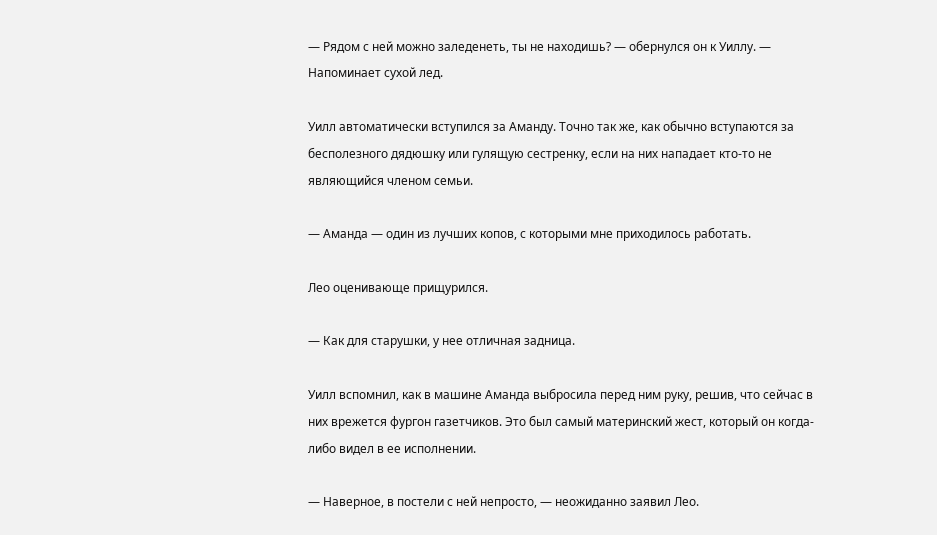— Рядом с ней можно заледенеть, ты не находишь? — обернулся он к Уиллу. — Напоминает сухой лед.

Уилл автоматически вступился за Аманду. Точно так же, как обычно вступаются за бесполезного дядюшку или гулящую сестренку, если на них нападает кто-то не являющийся членом семьи.

— Аманда — один из лучших копов, с которыми мне приходилось работать.

Лео оценивающе прищурился.

— Как для старушки, у нее отличная задница.

Уилл вспомнил, как в машине Аманда выбросила перед ним руку, решив, что сейчас в них врежется фургон газетчиков. Это был самый материнский жест, который он когда-либо видел в ее исполнении.

— Наверное, в постели с ней непросто, — неожиданно заявил Лео.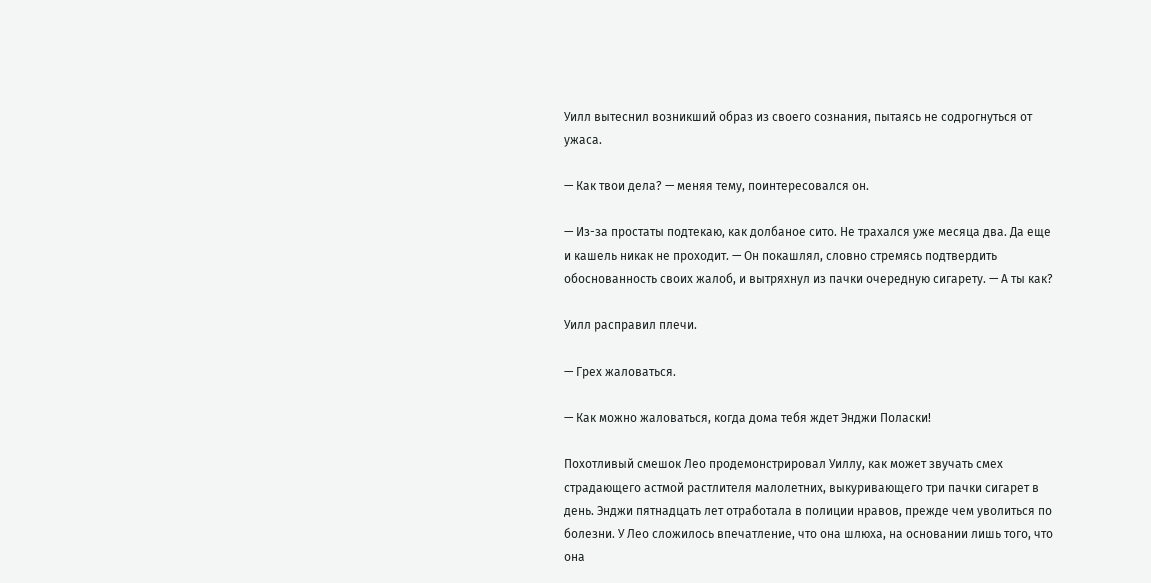Уилл вытеснил возникший образ из своего сознания, пытаясь не содрогнуться от ужаса.

— Как твои дела? — меняя тему, поинтересовался он.

— Из-за простаты подтекаю, как долбаное сито. Не трахался уже месяца два. Да еще и кашель никак не проходит. — Он покашлял, словно стремясь подтвердить обоснованность своих жалоб, и вытряхнул из пачки очередную сигарету. — А ты как?

Уилл расправил плечи.

— Грех жаловаться.

— Как можно жаловаться, когда дома тебя ждет Энджи Поласки!

Похотливый смешок Лео продемонстрировал Уиллу, как может звучать смех страдающего астмой растлителя малолетних, выкуривающего три пачки сигарет в день. Энджи пятнадцать лет отработала в полиции нравов, прежде чем уволиться по болезни. У Лео сложилось впечатление, что она шлюха, на основании лишь того, что она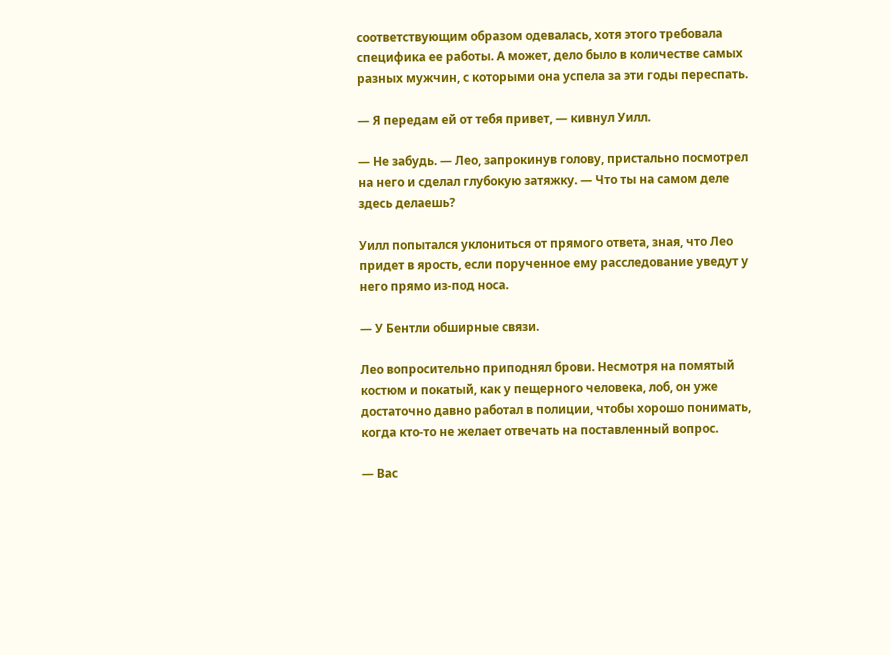соответствующим образом одевалась, хотя этого требовала специфика ее работы. А может, дело было в количестве самых разных мужчин, с которыми она успела за эти годы переспать.

— Я передам ей от тебя привет, — кивнул Уилл.

— Не забудь. — Лео, запрокинув голову, пристально посмотрел на него и сделал глубокую затяжку. — Что ты на самом деле здесь делаешь?

Уилл попытался уклониться от прямого ответа, зная, что Лео придет в ярость, если порученное ему расследование уведут у него прямо из-под носа.

— У Бентли обширные связи.

Лео вопросительно приподнял брови. Несмотря на помятый костюм и покатый, как у пещерного человека, лоб, он уже достаточно давно работал в полиции, чтобы хорошо понимать, когда кто-то не желает отвечать на поставленный вопрос.

— Вас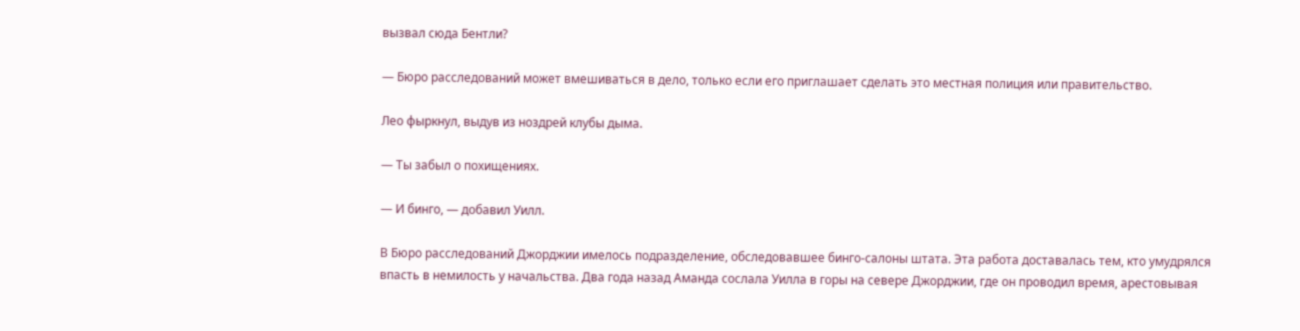вызвал сюда Бентли?

— Бюро расследований может вмешиваться в дело, только если его приглашает сделать это местная полиция или правительство.

Лео фыркнул, выдув из ноздрей клубы дыма.

— Ты забыл о похищениях.

— И бинго, — добавил Уилл.

В Бюро расследований Джорджии имелось подразделение, обследовавшее бинго-салоны штата. Эта работа доставалась тем, кто умудрялся впасть в немилость у начальства. Два года назад Аманда сослала Уилла в горы на севере Джорджии, где он проводил время, арестовывая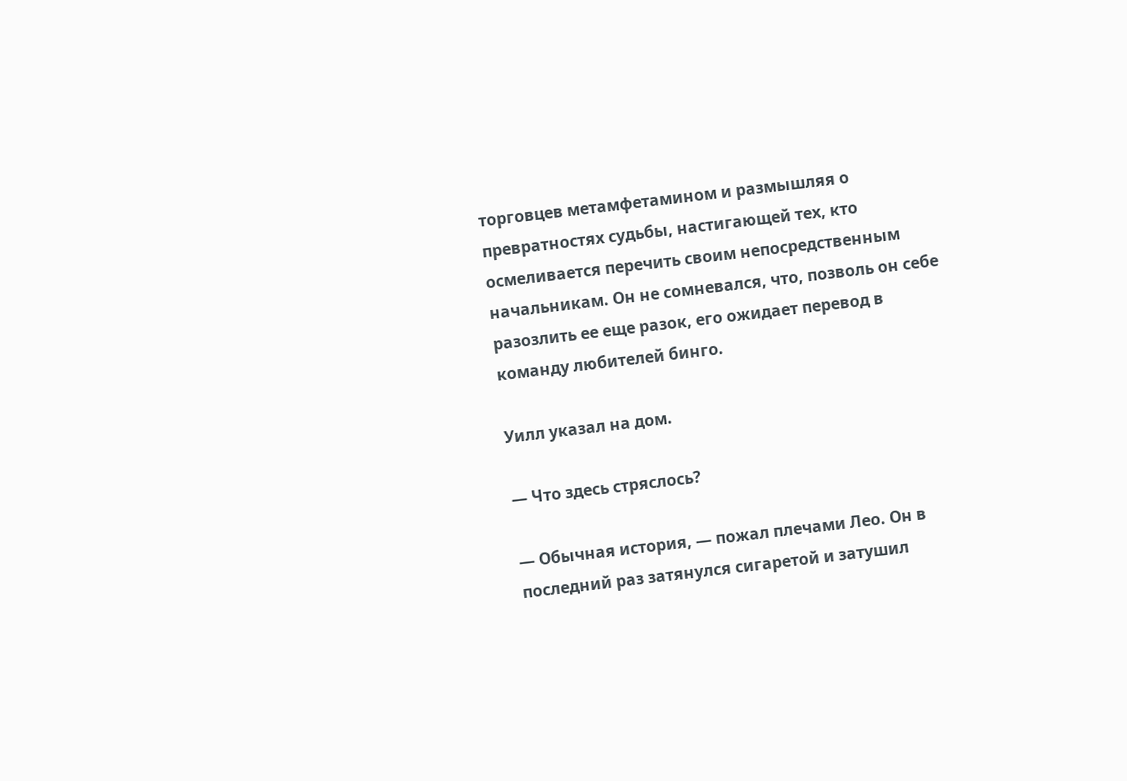торговцев метамфетамином и размышляя о превратностях судьбы, настигающей тех, кто осмеливается перечить своим непосредственным начальникам. Он не сомневался, что, позволь он себе разозлить ее еще разок, его ожидает перевод в команду любителей бинго.

Уилл указал на дом.

— Что здесь стряслось?

— Обычная история, — пожал плечами Лео. Он в последний раз затянулся сигаретой и затушил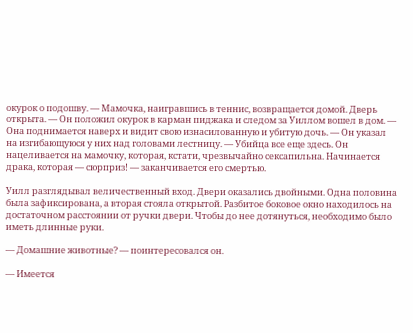окурок о подошву. — Мамочка, наигравшись в теннис, возвращается домой. Дверь открыта. — Он положил окурок в карман пиджака и следом за Уиллом вошел в дом. — Она поднимается наверх и видит свою изнасилованную и убитую дочь. — Он указал на изгибающуюся у них над головами лестницу. — Убийца все еще здесь. Он нацеливается на мамочку, которая, кстати, чрезвычайно сексапильна. Начинается драка, которая — сюрприз! — заканчивается его смертью.

Уилл разглядывал величественный вход. Двери оказались двойными. Одна половина была зафиксирована, а вторая стояла открытой. Разбитое боковое окно находилось на достаточном расстоянии от ручки двери. Чтобы до нее дотянуться, необходимо было иметь длинные руки.

— Домашние животные? — поинтересовался он.

— Имеется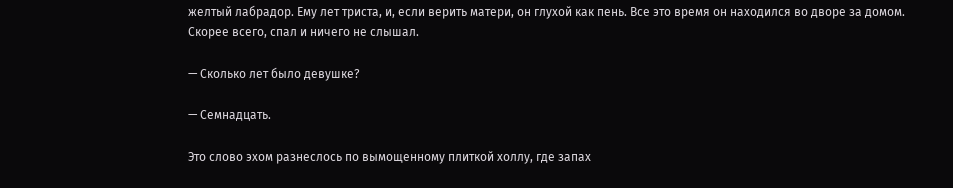желтый лабрадор. Ему лет триста, и, если верить матери, он глухой как пень. Все это время он находился во дворе за домом. Скорее всего, спал и ничего не слышал.

— Сколько лет было девушке?

— Семнадцать.

Это слово эхом разнеслось по вымощенному плиткой холлу, где запах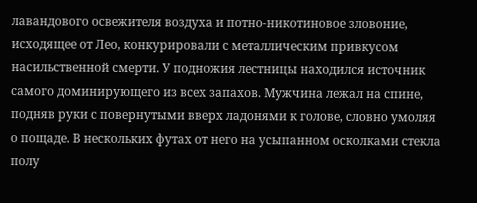лавандового освежителя воздуха и потно-никотиновое зловоние, исходящее от Лео, конкурировали с металлическим привкусом насильственной смерти. У подножия лестницы находился источник самого доминирующего из всех запахов. Мужчина лежал на спине, подняв руки с повернутыми вверх ладонями к голове, словно умоляя о пощаде. В нескольких футах от него на усыпанном осколками стекла полу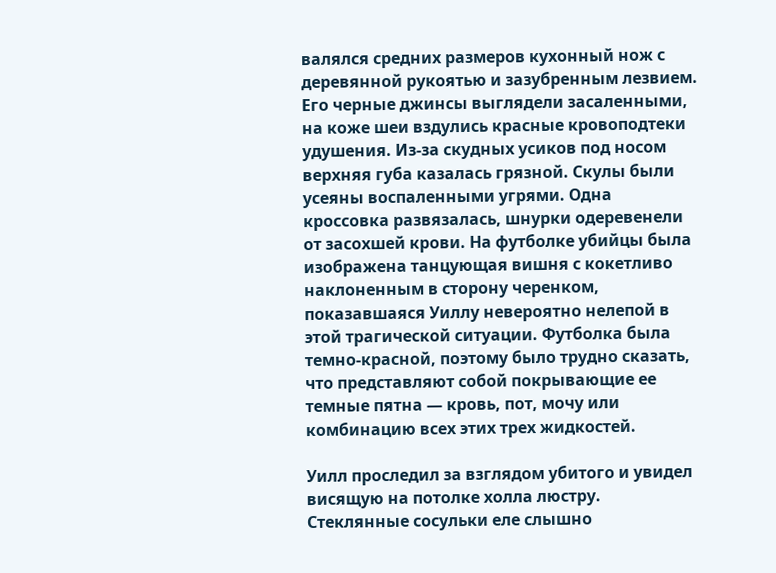валялся средних размеров кухонный нож с деревянной рукоятью и зазубренным лезвием. Его черные джинсы выглядели засаленными, на коже шеи вздулись красные кровоподтеки удушения. Из-за скудных усиков под носом верхняя губа казалась грязной. Скулы были усеяны воспаленными угрями. Одна кроссовка развязалась, шнурки одеревенели от засохшей крови. На футболке убийцы была изображена танцующая вишня с кокетливо наклоненным в сторону черенком, показавшаяся Уиллу невероятно нелепой в этой трагической ситуации. Футболка была темно-красной, поэтому было трудно сказать, что представляют собой покрывающие ее темные пятна — кровь, пот, мочу или комбинацию всех этих трех жидкостей.

Уилл проследил за взглядом убитого и увидел висящую на потолке холла люстру. Стеклянные сосульки еле слышно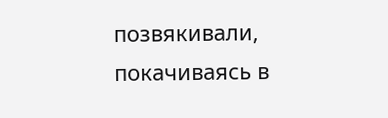позвякивали, покачиваясь в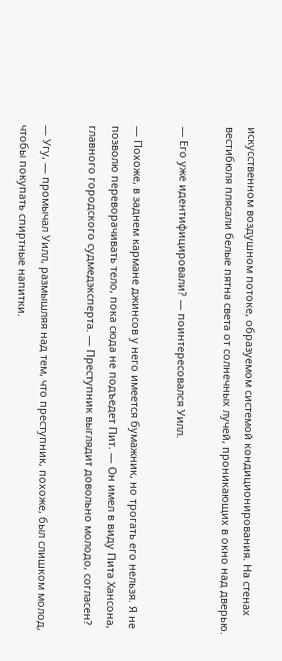искусственном воздушном потоке, образуемом системой кондиционирования. На стенах вестибюля плясали белые пятна света от солнечных лучей, проникающих в окно над дверью.

— Его уже идентифицировали? — поинтересовался Уилл.

— Похоже, в заднем кармане джинсов у него имеется бумажник, но трогать его нельзя. Я не позволю переворачивать тело, пока сюда не подъедет Пит. — Он имел в виду Пита Хансона, главного городского судмедэксперта. — Преступник выглядит довольно молодо, согласен?

— Угу, — промычал Уилл, размышляя над тем, что преступник, похоже, был слишком молод, чтобы покупать спиртные напитки.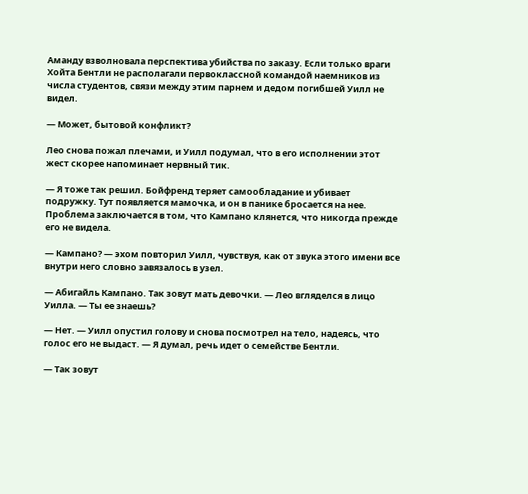Аманду взволновала перспектива убийства по заказу. Если только враги Хойта Бентли не располагали первоклассной командой наемников из числа студентов, связи между этим парнем и дедом погибшей Уилл не видел.

— Может, бытовой конфликт?

Лео снова пожал плечами, и Уилл подумал, что в его исполнении этот жест скорее напоминает нервный тик.

— Я тоже так решил. Бойфренд теряет самообладание и убивает подружку. Тут появляется мамочка, и он в панике бросается на нее. Проблема заключается в том, что Кампано клянется, что никогда прежде его не видела.

— Кампано? — эхом повторил Уилл, чувствуя, как от звука этого имени все внутри него словно завязалось в узел.

— Абигайль Кампано. Так зовут мать девочки. — Лео вгляделся в лицо Уилла. — Ты ее знаешь?

— Нет. — Уилл опустил голову и снова посмотрел на тело, надеясь, что голос его не выдаст. — Я думал, речь идет о семействе Бентли.

— Так зовут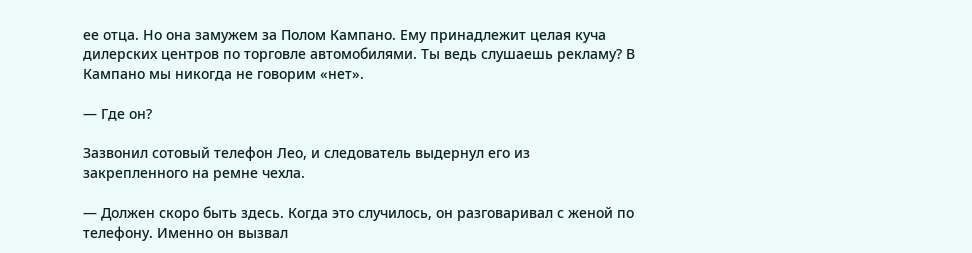ее отца. Но она замужем за Полом Кампано. Ему принадлежит целая куча дилерских центров по торговле автомобилями. Ты ведь слушаешь рекламу? В Кампано мы никогда не говорим «нет».

— Где он?

Зазвонил сотовый телефон Лео, и следователь выдернул его из закрепленного на ремне чехла.

— Должен скоро быть здесь. Когда это случилось, он разговаривал с женой по телефону. Именно он вызвал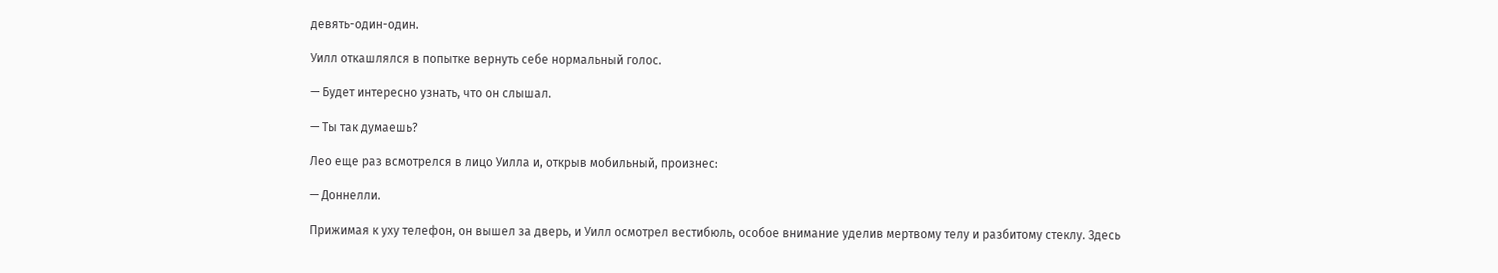девять-один-один.

Уилл откашлялся в попытке вернуть себе нормальный голос.

— Будет интересно узнать, что он слышал.

— Ты так думаешь?

Лео еще раз всмотрелся в лицо Уилла и, открыв мобильный, произнес:

— Доннелли.

Прижимая к уху телефон, он вышел за дверь, и Уилл осмотрел вестибюль, особое внимание уделив мертвому телу и разбитому стеклу. Здесь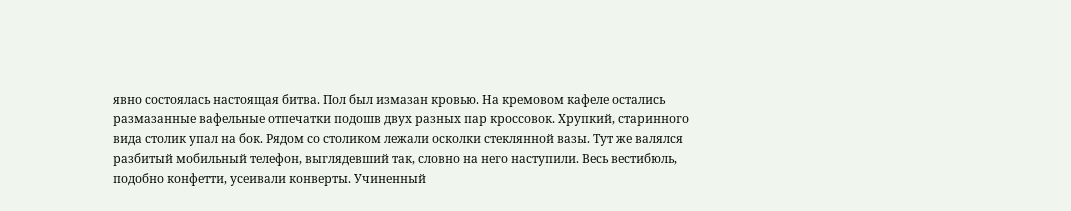явно состоялась настоящая битва. Пол был измазан кровью. На кремовом кафеле остались размазанные вафельные отпечатки подошв двух разных пар кроссовок. Хрупкий, старинного вида столик упал на бок. Рядом со столиком лежали осколки стеклянной вазы. Тут же валялся разбитый мобильный телефон, выглядевший так, словно на него наступили. Весь вестибюль, подобно конфетти, усеивали конверты. Учиненный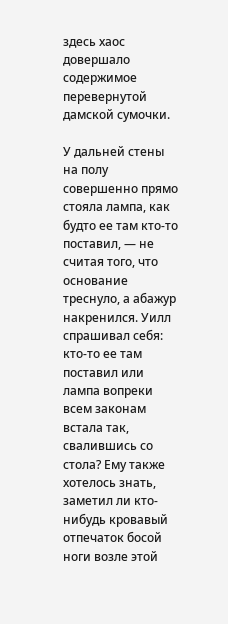здесь хаос довершало содержимое перевернутой дамской сумочки.

У дальней стены на полу совершенно прямо стояла лампа, как будто ее там кто-то поставил, — не считая того, что основание треснуло, а абажур накренился. Уилл спрашивал себя: кто-то ее там поставил или лампа вопреки всем законам встала так, свалившись со стола? Ему также хотелось знать, заметил ли кто-нибудь кровавый отпечаток босой ноги возле этой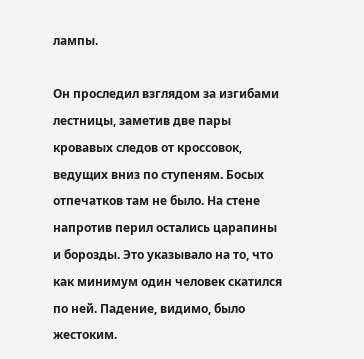лампы.

Он проследил взглядом за изгибами лестницы, заметив две пары кровавых следов от кроссовок, ведущих вниз по ступеням. Босых отпечатков там не было. На стене напротив перил остались царапины и борозды. Это указывало на то, что как минимум один человек скатился по ней. Падение, видимо, было жестоким.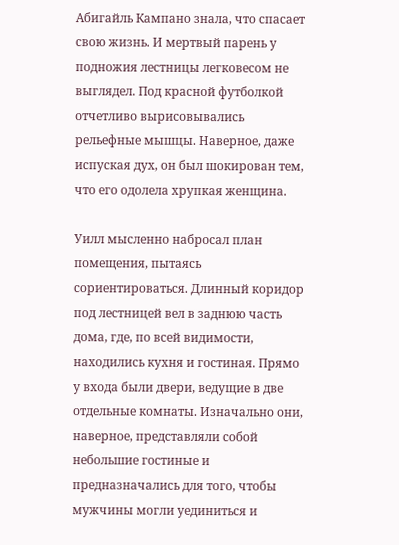Абигайль Кампано знала, что спасает свою жизнь. И мертвый парень у подножия лестницы легковесом не выглядел. Под красной футболкой отчетливо вырисовывались рельефные мышцы. Наверное, даже испуская дух, он был шокирован тем, что его одолела хрупкая женщина.

Уилл мысленно набросал план помещения, пытаясь сориентироваться. Длинный коридор под лестницей вел в заднюю часть дома, где, по всей видимости, находились кухня и гостиная. Прямо у входа были двери, ведущие в две отдельные комнаты. Изначально они, наверное, представляли собой небольшие гостиные и предназначались для того, чтобы мужчины могли уединиться и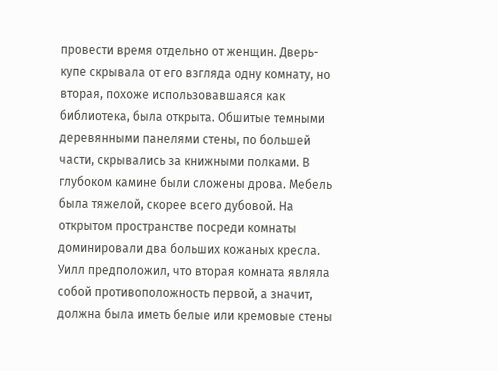провести время отдельно от женщин. Дверь-купе скрывала от его взгляда одну комнату, но вторая, похоже использовавшаяся как библиотека, была открыта. Обшитые темными деревянными панелями стены, по большей части, скрывались за книжными полками. В глубоком камине были сложены дрова. Мебель была тяжелой, скорее всего дубовой. На открытом пространстве посреди комнаты доминировали два больших кожаных кресла. Уилл предположил, что вторая комната являла собой противоположность первой, а значит, должна была иметь белые или кремовые стены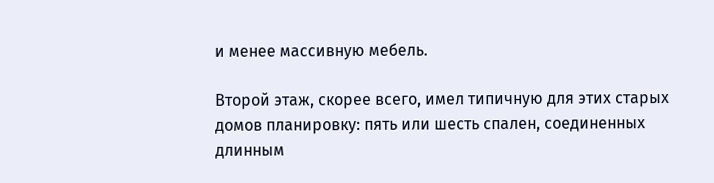и менее массивную мебель.

Второй этаж, скорее всего, имел типичную для этих старых домов планировку: пять или шесть спален, соединенных длинным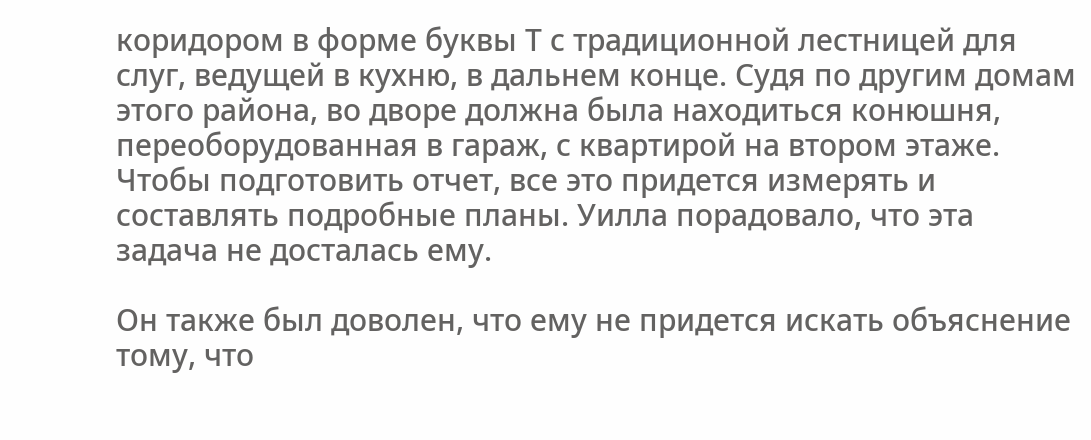коридором в форме буквы Т с традиционной лестницей для слуг, ведущей в кухню, в дальнем конце. Судя по другим домам этого района, во дворе должна была находиться конюшня, переоборудованная в гараж, с квартирой на втором этаже. Чтобы подготовить отчет, все это придется измерять и составлять подробные планы. Уилла порадовало, что эта задача не досталась ему.

Он также был доволен, что ему не придется искать объяснение тому, что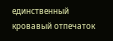единственный кровавый отпечаток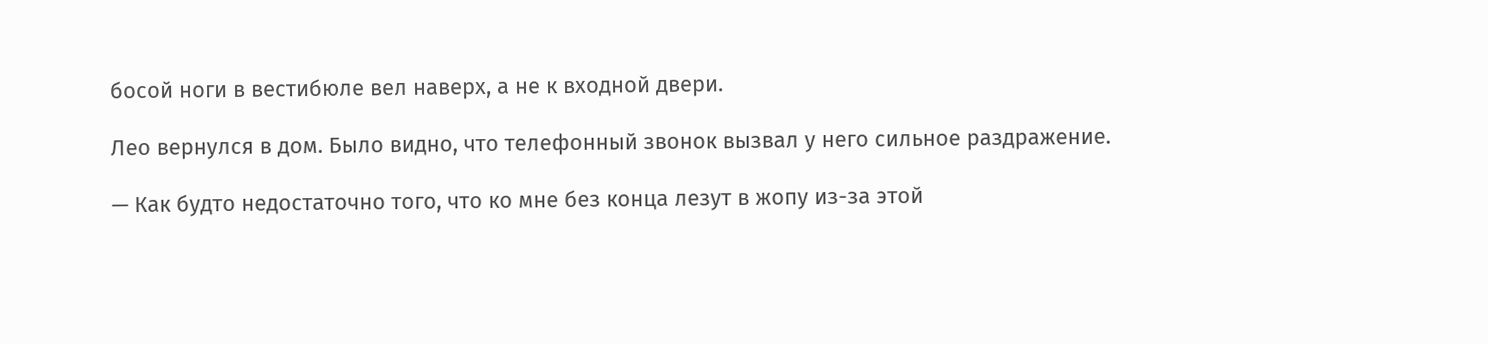босой ноги в вестибюле вел наверх, а не к входной двери.

Лео вернулся в дом. Было видно, что телефонный звонок вызвал у него сильное раздражение.

— Как будто недостаточно того, что ко мне без конца лезут в жопу из-за этой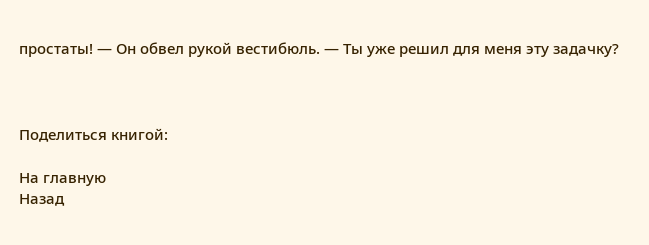простаты! — Он обвел рукой вестибюль. — Ты уже решил для меня эту задачку?



Поделиться книгой:

На главную
Назад